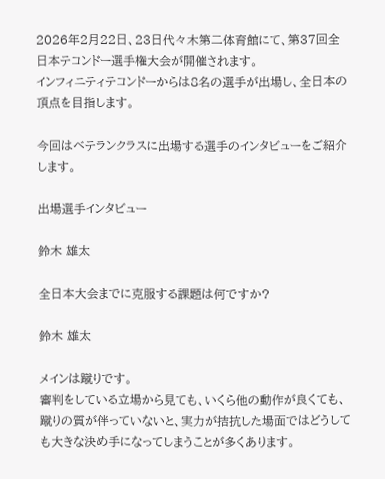2026年2月22日、23日代々木第二体育館にて、第37回全日本テコンドー選手権大会が開催されます。
インフィニティテコンドーからは8名の選手が出場し、全日本の頂点を目指します。

今回はベテランクラスに出場する選手のインタビューをご紹介します。

出場選手インタビュー

鈴木 雄太

全日本大会までに克服する課題は何ですか?

鈴木 雄太

メインは蹴りです。
審判をしている立場から見ても、いくら他の動作が良くても、
蹴りの質が伴っていないと、実力が拮抗した場面ではどうしても大きな決め手になってしまうことが多くあります。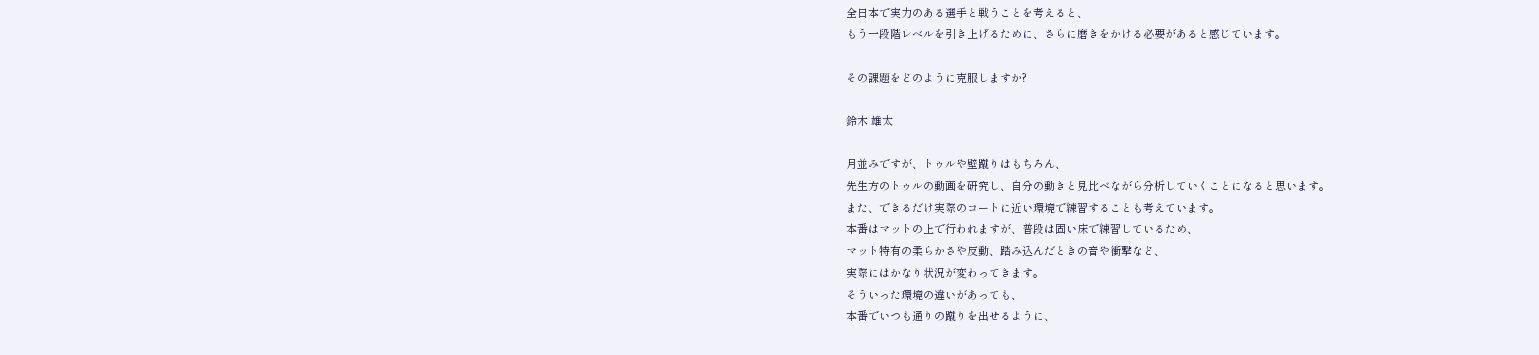全日本で実力のある選手と戦うことを考えると、
もう一段階レベルを引き上げるために、さらに磨きをかける必要があると感じています。

その課題をどのように克服しますか?

鈴木 雄太

月並みですが、トゥルや壁蹴りはもちろん、
先生方のトゥルの動画を研究し、自分の動きと見比べながら分析していくことになると思います。
また、できるだけ実際のコートに近い環境で練習することも考えています。
本番はマットの上で行われますが、普段は固い床で練習しているため、
マット特有の柔らかさや反動、踏み込んだときの音や衝撃など、
実際にはかなり状況が変わってきます。
そういった環境の違いがあっても、
本番でいつも通りの蹴りを出せるように、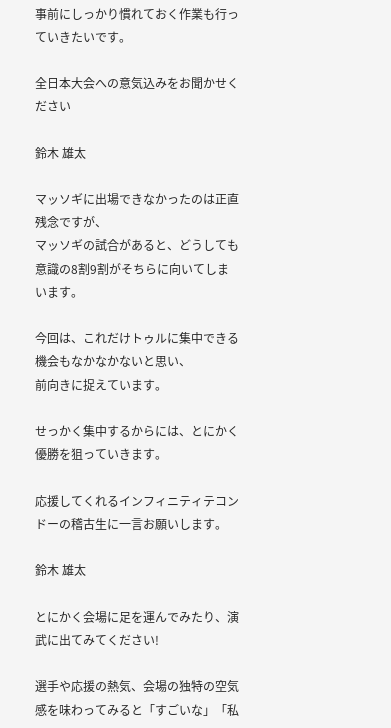事前にしっかり慣れておく作業も行っていきたいです。

全日本大会への意気込みをお聞かせください

鈴木 雄太

マッソギに出場できなかったのは正直残念ですが、
マッソギの試合があると、どうしても意識の8割9割がそちらに向いてしまいます。

今回は、これだけトゥルに集中できる機会もなかなかないと思い、
前向きに捉えています。

せっかく集中するからには、とにかく優勝を狙っていきます。

応援してくれるインフィニティテコンドーの稽古生に一言お願いします。

鈴木 雄太

とにかく会場に足を運んでみたり、演武に出てみてください!

選手や応援の熱気、会場の独特の空気感を味わってみると「すごいな」「私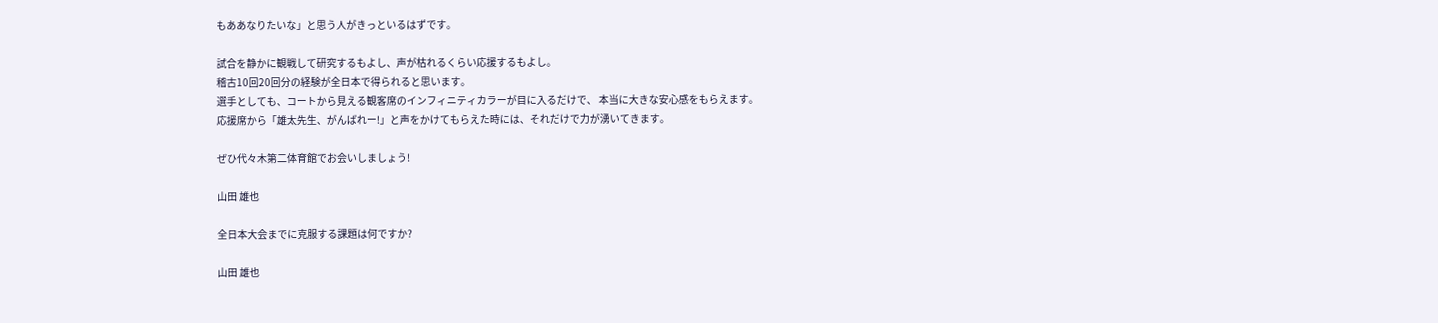もああなりたいな」と思う人がきっといるはずです。

試合を静かに観戦して研究するもよし、声が枯れるくらい応援するもよし。
稽古10回20回分の経験が全日本で得られると思います。
選手としても、コートから見える観客席のインフィニティカラーが目に入るだけで、 本当に大きな安心感をもらえます。
応援席から「雄太先生、がんばれー!」と声をかけてもらえた時には、それだけで力が湧いてきます。

ぜひ代々木第二体育館でお会いしましょう!

山田 雄也

全日本大会までに克服する課題は何ですか?

山田 雄也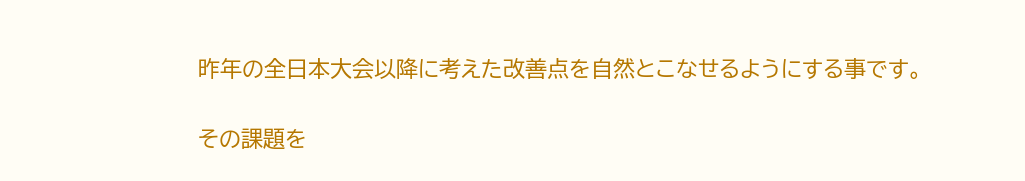昨年の全日本大会以降に考えた改善点を自然とこなせるようにする事です。

その課題を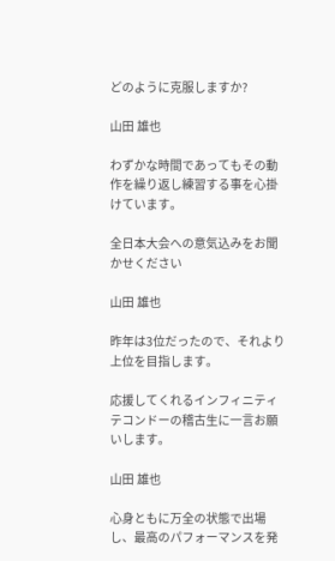どのように克服しますか?

山田 雄也

わずかな時間であってもその動作を繰り返し練習する事を心掛けています。

全日本大会への意気込みをお聞かせください

山田 雄也

昨年は3位だったので、それより上位を目指します。

応援してくれるインフィニティテコンドーの稽古生に一言お願いします。

山田 雄也

心身ともに万全の状態で出場し、最高のパフォーマンスを発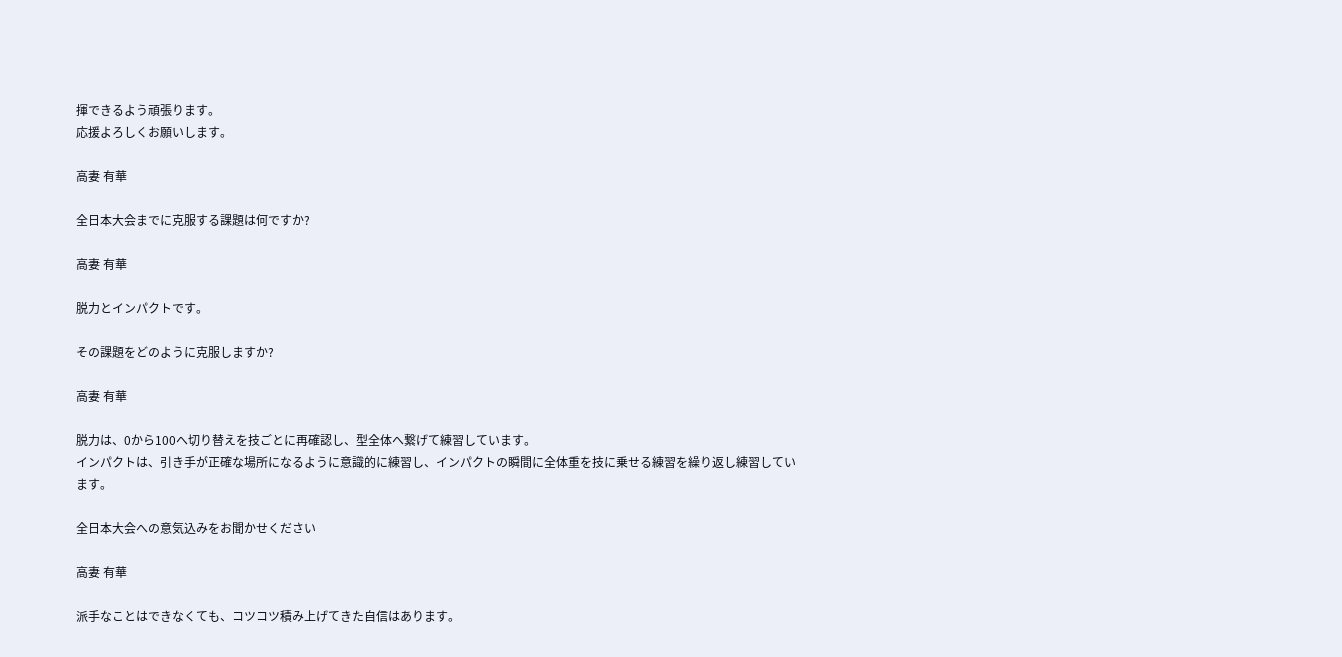揮できるよう頑張ります。
応援よろしくお願いします。

高妻 有華

全日本大会までに克服する課題は何ですか?

高妻 有華

脱力とインパクトです。

その課題をどのように克服しますか?

高妻 有華

脱力は、0から100へ切り替えを技ごとに再確認し、型全体へ繋げて練習しています。
インパクトは、引き手が正確な場所になるように意識的に練習し、インパクトの瞬間に全体重を技に乗せる練習を繰り返し練習しています。

全日本大会への意気込みをお聞かせください

高妻 有華

派手なことはできなくても、コツコツ積み上げてきた自信はあります。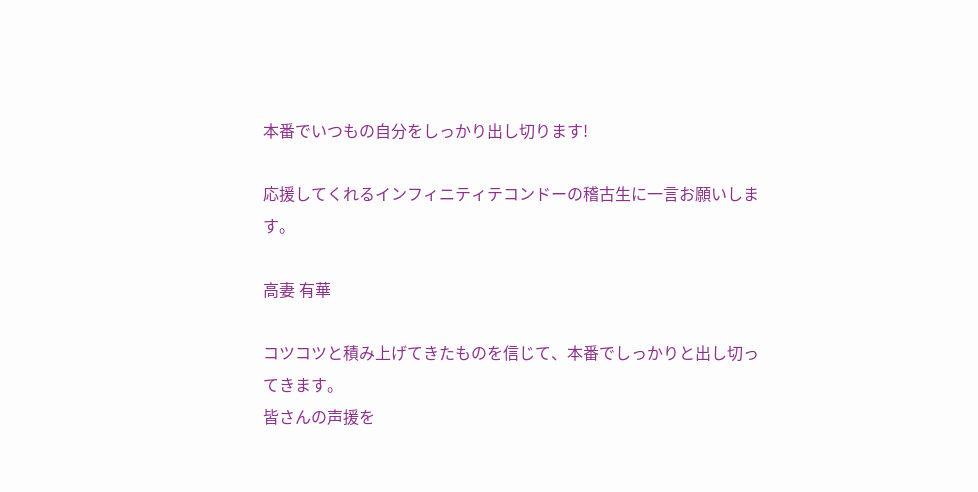本番でいつもの自分をしっかり出し切ります!

応援してくれるインフィニティテコンドーの稽古生に一言お願いします。

高妻 有華

コツコツと積み上げてきたものを信じて、本番でしっかりと出し切ってきます。
皆さんの声援を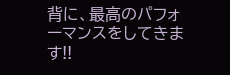背に、最高のパフォーマンスをしてきます!!